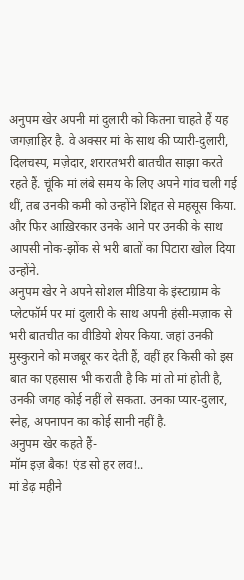अनुपम खेर अपनी मां दुलारी को कितना चाहते हैं यह जगज़ाहिर है. वे अक्सर मां के साथ की प्यारी-दुलारी, दिलचस्प, मज़ेदार, शरारतभरी बातचीत साझा करते रहते हैं. चूंकि मां लंबे समय के लिए अपने गांव चली गई थीं, तब उनकी कमी को उन्होंने शिद्दत से महसूस किया. और फिर आख़िरकार उनके आने पर उनकी के साथ आपसी नोक-झोंक से भरी बातों का पिटारा खोल दिया उन्होंने.
अनुपम खेर ने अपने सोशल मीडिया के इंस्टाग्राम के प्लेटफॉर्म पर मां दुलारी के साथ अपनी हंसी-मज़ाक से भरी बातचीत का वीडियो शेयर किया. जहां उनकी मुस्कुराने को मजबूर कर देती हैं, वहीं हर किसी को इस बात का एहसास भी कराती है कि मां तो मां होती है, उनकी जगह कोई नहीं ले सकता. उनका प्यार-दुलार, स्नेह, अपनापन का कोई सानी नहीं है.
अनुपम खेर कहते हैं-
मॉम इज़ बैक! एंड सो हर लव!..
मां डेढ़ महीने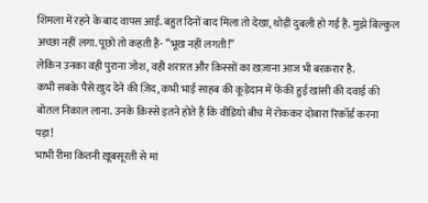शिमला में रहने के बाद वापस आईं. बहुत दिनों बाद मिला तो देखा, थोड़ी दुबली हो गई हैं. मुझे बिल्कुल अच्छा नहीं लगा. पूछो तो कहती हैं- “भूख नहीं लगती!”
लेकिन उनका वही पुराना जोश, वही शरारत और क़िस्सों का ख़ज़ाना आज भी बरक़रार है.
कभी सबके पैसे ख़ुद देने की ज़िद, कभी भाई साहब की कूड़ेदान में फेंकी हुई खांसी की दवाई की बोतल निकाल लाना. उनके क़िस्से इतने होते हैं कि वीडियो बीच में रोककर दोबारा रिकॉर्ड करना पड़ा!
भाभी रीमा कितनी ख़ूबसूरती से मां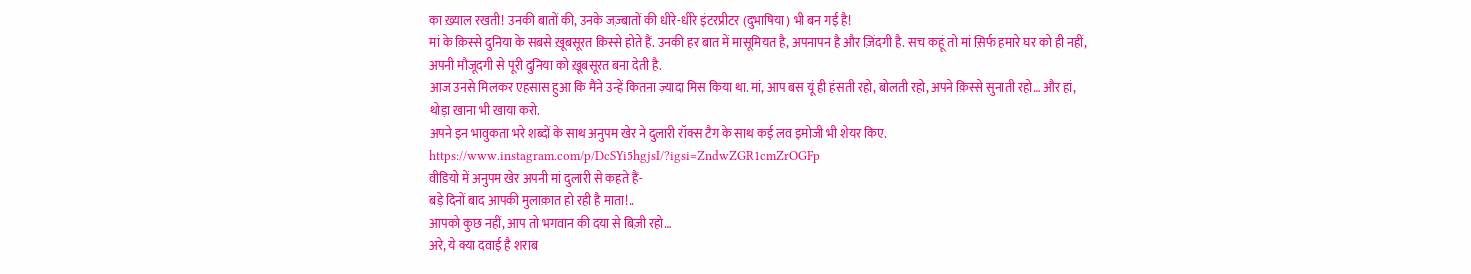का ख़्याल रखती! उनकी बातों की, उनके जज़्बातों की धीरे-धीरे इंटरप्रीटर (दुभाषिया) भी बन गई है!
मां के क़िस्से दुनिया के सबसे ख़ूबसूरत क़िस्से होते हैं. उनकी हर बात में मासूमियत है, अपनापन है और ज़िंदगी है. सच कहूं तो मां स़िर्फ हमारे घर को ही नहीं, अपनी मौजूदगी से पूरी दुनिया को ख़ूबसूरत बना देती है.
आज उनसे मिलकर एहसास हुआ कि मैंने उन्हें कितना ज़्यादा मिस किया था. मां, आप बस यूं ही हंसती रहो, बोलती रहो, अपने क़िस्से सुनाती रहो… और हां, थोड़ा खाना भी खाया करो.
अपने इन भावुकता भरे शब्दों के साथ अनुपम खेर ने दुलारी रॉक्स टैग के साथ कई लव इमोजी भी शेयर किए.
https://www.instagram.com/p/DcSYi5hgjsI/?igsi=ZndwZGR1cmZrOGFp
वीडियो में अनुपम खेर अपनी मां दुलारी से कहते हैं-
बड़े दिनों बाद आपकी मुलाक़ात हो रही है माता!..
आपको कुछ नहीं, आप तो भगवान की दया से बिज़ी रहो…
अरे, ये क्या दवाई है शराब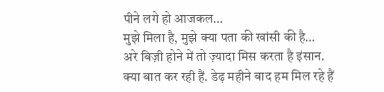पीने लगे हो आजकल…
मुझे मिला है, मुझे क्या पता की खांसी की है…
अरे बिज़ी होने में तो ज़्यादा मिस करता है इंसान. क्या बात कर रही हैं. डेढ़ महीने बाद हम मिल रहे हैं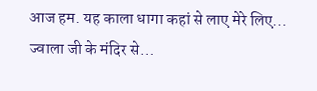आज हम. यह काला धागा कहां से लाए मेरे लिए…
ज्वाला जी के मंदिर से…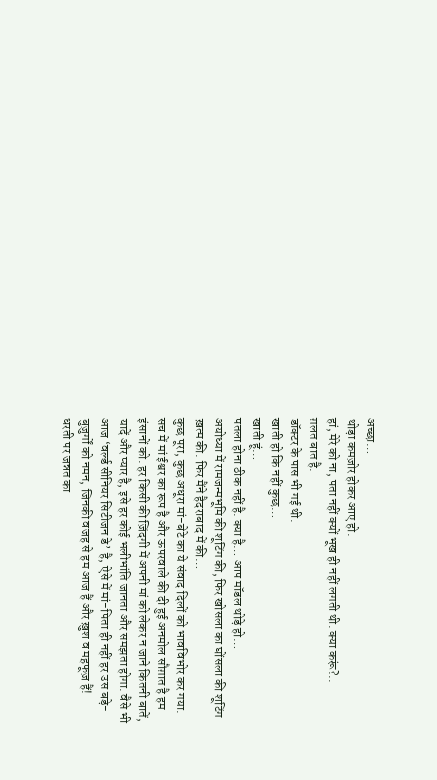अच्छा…
थोड़ा कमज़ोर होकर आए हो.
हां, मेरे को ना, पता नहीं क्यों भूख ही नहीं लगती थी. क्या करूं?..
ग़लत बात है.
डॉक्टर के पास भी गई थी.
खाती हो कि नहीं कुछ…
खाती हूं…
पतला होना ठीक नहीं है. क्या है… आप मॉडल थोड़े हो…
अयोध्या में रामजन्मभूमि की शूटिंग की, फिर खोसला का घोंसला की शूटिंग ख़त्म की. फिर मैंने हैदराबाद में की…
कुछ पूरा, कुछ अधूरा मां-बेटे का ये संवाद दिलों को भावविभोर कर गया.
सच में मां ईश्वर का रूप है और ऊपरवाले की दी हुई अनमोल सौग़ात है हम इंसानों को. हर किसी की ज़िंदगी में अपनी मां को लेकर न जाने कितनी बातें, यादें और प्यार है, इसे हर कोई भलीभांति जानता और समझता होगा. वैसे भी आज ‘वर्ल्ड सीनियर सिटीजन डे’ है, ऐसे में मां-पिता ही नहीं हर उस बड़े-बुज़ुर्गों को नमन, जिनकी वजह से हम आज हैं और ख़ुश व मह़फूज़ हैं!
धरती पर जन्नत का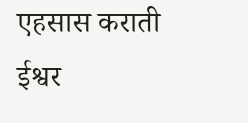एहसास कराती ईश्वर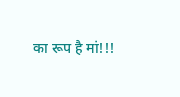का रूप है मां!!!